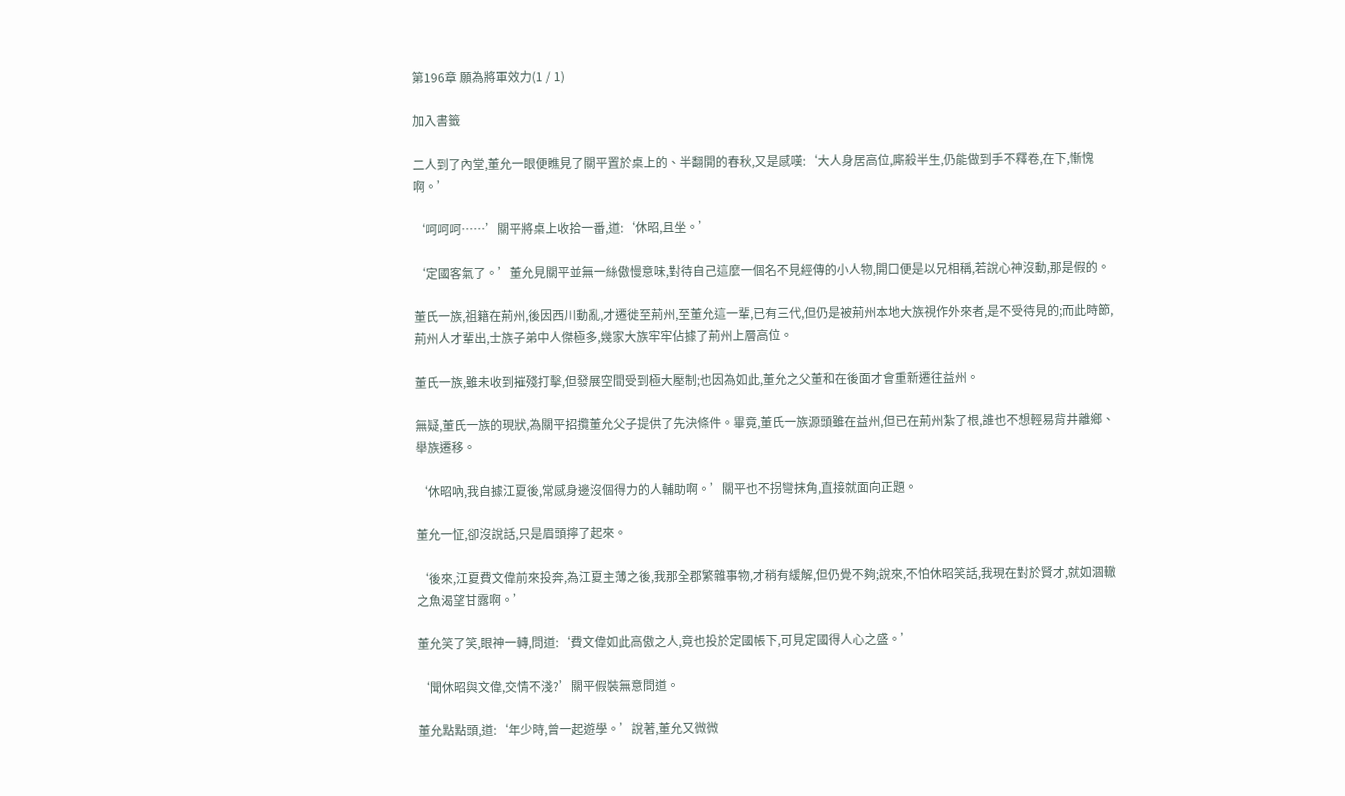第196章 願為將軍效力(1 / 1)

加入書籤

二人到了內堂,董允一眼便瞧見了關平置於桌上的、半翻開的春秋,又是感嘆:‘大人身居高位,廝殺半生,仍能做到手不釋卷,在下,慚愧啊。’

‘呵呵呵……’關平將桌上收拾一番,道:‘休昭,且坐。’

‘定國客氣了。’董允見關平並無一絲傲慢意味,對待自己這麼一個名不見經傳的小人物,開口便是以兄相稱,若說心神沒動,那是假的。

董氏一族,祖籍在荊州,後因西川動亂,才遷徙至荊州,至董允這一輩,已有三代,但仍是被荊州本地大族視作外來者,是不受待見的;而此時節,荊州人才輩出,士族子弟中人傑極多,幾家大族牢牢佔據了荊州上層高位。

董氏一族,雖未收到摧殘打擊,但發展空間受到極大壓制;也因為如此,董允之父董和在後面才會重新遷往益州。

無疑,董氏一族的現狀,為關平招攬董允父子提供了先決條件。畢竟,董氏一族源頭雖在益州,但已在荊州紮了根,誰也不想輕易背井離鄉、舉族遷移。

‘休昭吶,我自據江夏後,常感身邊沒個得力的人輔助啊。’關平也不拐彎抹角,直接就面向正題。

董允一怔,卻沒說話,只是眉頭擰了起來。

‘後來,江夏費文偉前來投奔,為江夏主薄之後,我那全郡繁雜事物,才稍有緩解,但仍覺不夠;說來,不怕休昭笑話,我現在對於賢才,就如涸轍之魚渴望甘露啊。’

董允笑了笑,眼神一轉,問道:‘費文偉如此高傲之人,竟也投於定國帳下,可見定國得人心之盛。’

‘聞休昭與文偉,交情不淺?’關平假裝無意問道。

董允點點頭,道:‘年少時,曾一起遊學。’說著,董允又微微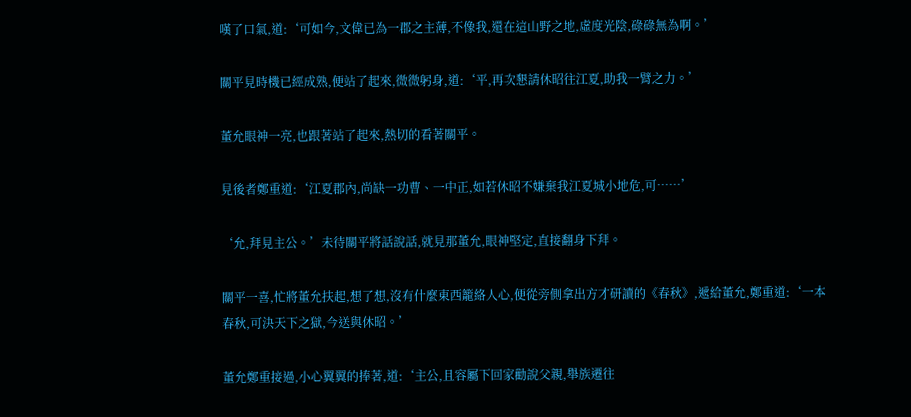嘆了口氣,道:‘可如今,文偉已為一郡之主薄,不像我,還在這山野之地,虛度光陰,碌碌無為啊。’

關平見時機已經成熟,便站了起來,微微躬身,道:‘平,再次懇請休昭往江夏,助我一臂之力。’

董允眼神一亮,也跟著站了起來,熱切的看著關平。

見後者鄭重道:‘江夏郡內,尚缺一功曹、一中正,如若休昭不嫌棄我江夏城小地危,可……’

‘允,拜見主公。’未待關平將話說話,就見那董允,眼神堅定,直接翻身下拜。

關平一喜,忙將董允扶起,想了想,沒有什麼東西籠絡人心,便從旁側拿出方才研讀的《春秋》,遞給董允,鄭重道:‘一本春秋,可決天下之獄,今送與休昭。’

董允鄭重接過,小心翼翼的捧著,道:‘主公,且容屬下回家勸說父親,舉族遷往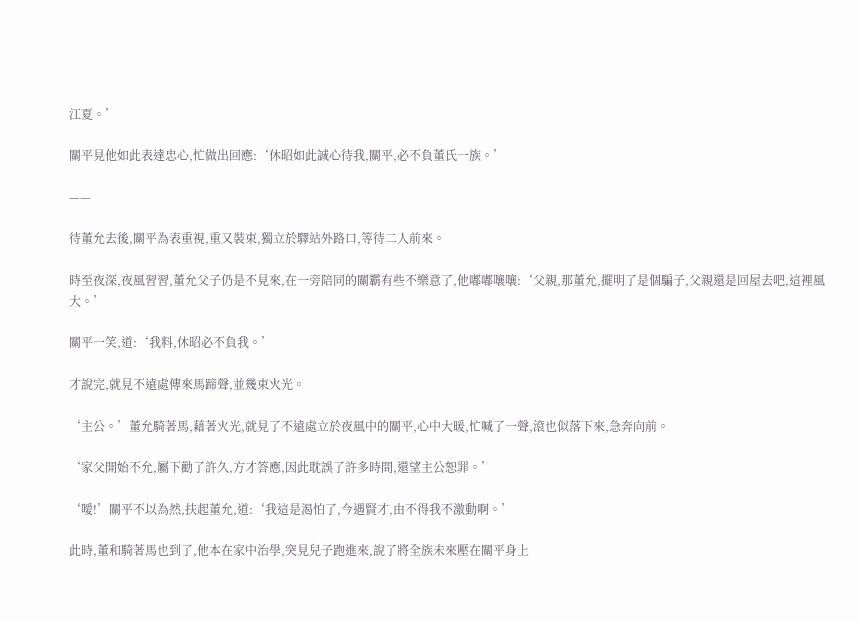江夏。’

關平見他如此表達忠心,忙做出回應:‘休昭如此誠心待我,關平,必不負董氏一族。’

——

待董允去後,關平為表重視,重又裝束,獨立於驛站外路口,等待二人前來。

時至夜深,夜風習習,董允父子仍是不見來,在一旁陪同的關霸有些不樂意了,他嘟嘟嚷嚷:‘父親,那董允,擺明了是個騙子,父親還是回屋去吧,這裡風大。’

關平一笑,道:‘我料,休昭必不負我。’

才說完,就見不遠處傳來馬蹄聲,並幾束火光。

‘主公。’董允騎著馬,藉著火光,就見了不遠處立於夜風中的關平,心中大暖,忙喊了一聲,滾也似落下來,急奔向前。

‘家父開始不允,屬下勸了許久,方才答應,因此耽誤了許多時間,還望主公恕罪。’

‘噯!’關平不以為然,扶起董允,道:‘我這是渴怕了,今遇賢才,由不得我不激動啊。’

此時,董和騎著馬也到了,他本在家中治學,突見兒子跑進來,說了將全族未來壓在關平身上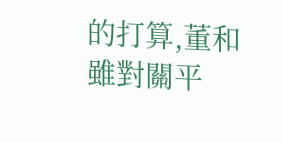的打算,董和雖對關平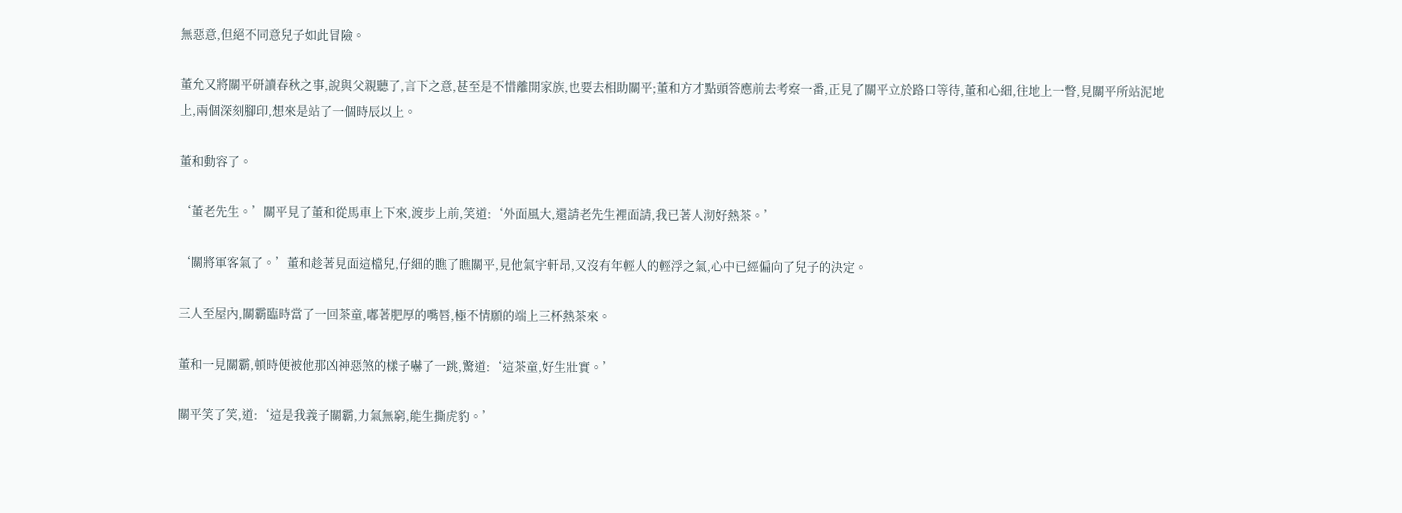無惡意,但絕不同意兒子如此冒險。

董允又將關平研讀春秋之事,說與父親聽了,言下之意,甚至是不惜離開家族,也要去相助關平;董和方才點頭答應前去考察一番,正見了關平立於路口等待,董和心細,往地上一瞥,見關平所站泥地上,兩個深刻腳印,想來是站了一個時辰以上。

董和動容了。

‘董老先生。’關平見了董和從馬車上下來,渡步上前,笑道:‘外面風大,還請老先生裡面請,我已著人沏好熱茶。’

‘關將軍客氣了。’董和趁著見面這檔兒,仔細的瞧了瞧關平,見他氣宇軒昂,又沒有年輕人的輕浮之氣,心中已經偏向了兒子的決定。

三人至屋內,關霸臨時當了一回茶童,嘟著肥厚的嘴唇,極不情願的端上三杯熱茶來。

董和一見關霸,頓時便被他那凶神惡煞的樣子嚇了一跳,驚道:‘這茶童,好生壯實。’

關平笑了笑,道:‘這是我義子關霸,力氣無窮,能生撕虎豹。’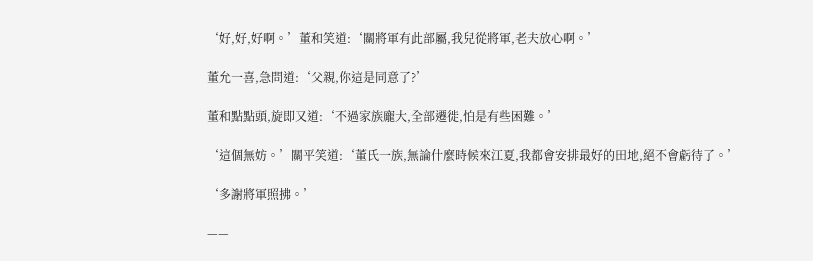‘好,好,好啊。’董和笑道:‘關將軍有此部屬,我兒從將軍,老夫放心啊。’

董允一喜,急問道:‘父親,你這是同意了?’

董和點點頭,旋即又道:‘不過家族龐大,全部遷徙,怕是有些困難。’

‘這個無妨。’關平笑道:‘董氏一族,無論什麼時候來江夏,我都會安排最好的田地,絕不會虧待了。’

‘多謝將軍照拂。’

——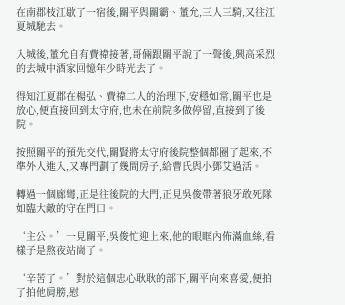在南郡枝江歇了一宿後,關平與關霸、董允,三人三騎,又往江夏城馳去。

入城後,董允自有費禕接著,哥倆跟關平說了一聲後,興高采烈的去城中酒家回憶年少時光去了。

得知江夏郡在楊弘、費禕二人的治理下,安穩如常,關平也是放心,便直接回到太守府,也未在前院多做停留,直接到了後院。

按照關平的預先交代,關賢將太守府後院整個都圈了起來,不準外人進入,又專門劃了幾間房子,給曹氏與小鄧艾過活。

轉過一個廊彎,正是往後院的大門,正見吳俊帶著狼牙敢死隊如臨大敵的守在門口。

‘主公。’一見關平,吳俊忙迎上來,他的眼眶內佈滿血絲,看樣子是熬夜站崗了。

‘辛苦了。’對於這個忠心耿耿的部下,關平向來喜愛,便拍了拍他肩膀,慰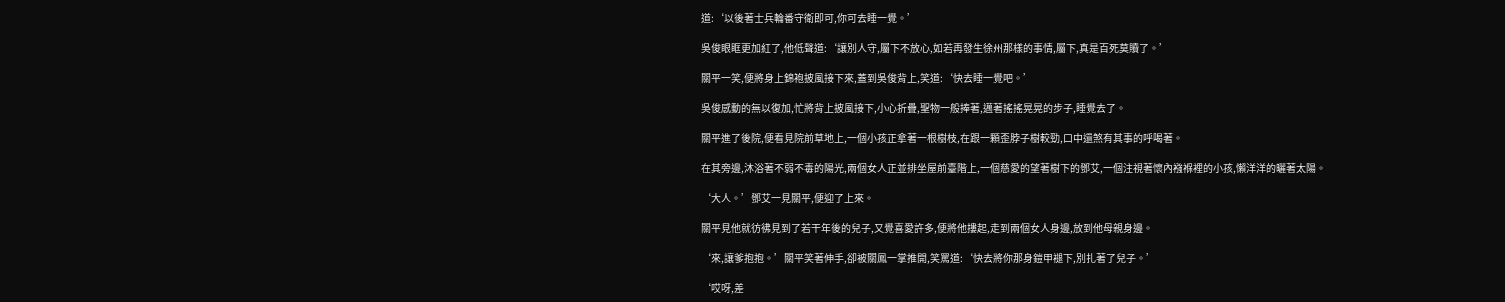道:‘以後著士兵輪番守衛即可,你可去睡一覺。’

吳俊眼眶更加紅了,他低聲道:‘讓別人守,屬下不放心,如若再發生徐州那樣的事情,屬下,真是百死莫贖了。’

關平一笑,便將身上錦袍披風接下來,蓋到吳俊背上,笑道:‘快去睡一覺吧。’

吳俊感動的無以復加,忙將背上披風接下,小心折疊,聖物一般捧著,邁著搖搖晃晃的步子,睡覺去了。

關平進了後院,便看見院前草地上,一個小孩正拿著一根樹枝,在跟一顆歪脖子樹較勁,口中還煞有其事的呼喝著。

在其旁邊,沐浴著不弱不毒的陽光,兩個女人正並排坐屋前臺階上,一個慈愛的望著樹下的鄧艾,一個注視著懷內襁褓裡的小孩,懶洋洋的曬著太陽。

‘大人。’鄧艾一見關平,便迎了上來。

關平見他就彷彿見到了若干年後的兒子,又覺喜愛許多,便將他摟起,走到兩個女人身邊,放到他母親身邊。

‘來,讓爹抱抱。’關平笑著伸手,卻被關鳳一掌推開,笑罵道:‘快去將你那身鎧甲褪下,別扎著了兒子。’

‘哎呀,差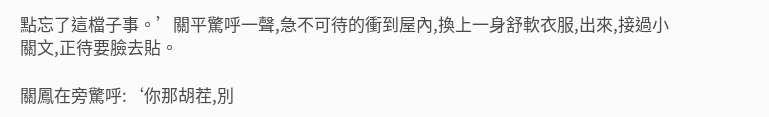點忘了這檔子事。’關平驚呼一聲,急不可待的衝到屋內,換上一身舒軟衣服,出來,接過小關文,正待要臉去貼。

關鳳在旁驚呼:‘你那胡茬,別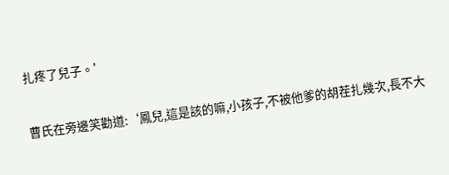扎疼了兒子。’

曹氏在旁邊笑勸道:‘鳳兒,這是該的嘛,小孩子,不被他爹的胡茬扎幾次,長不大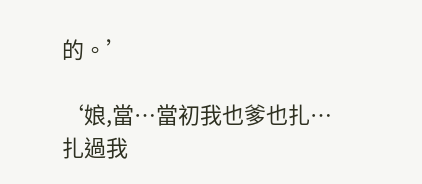的。’

‘娘,當…當初我也爹也扎…扎過我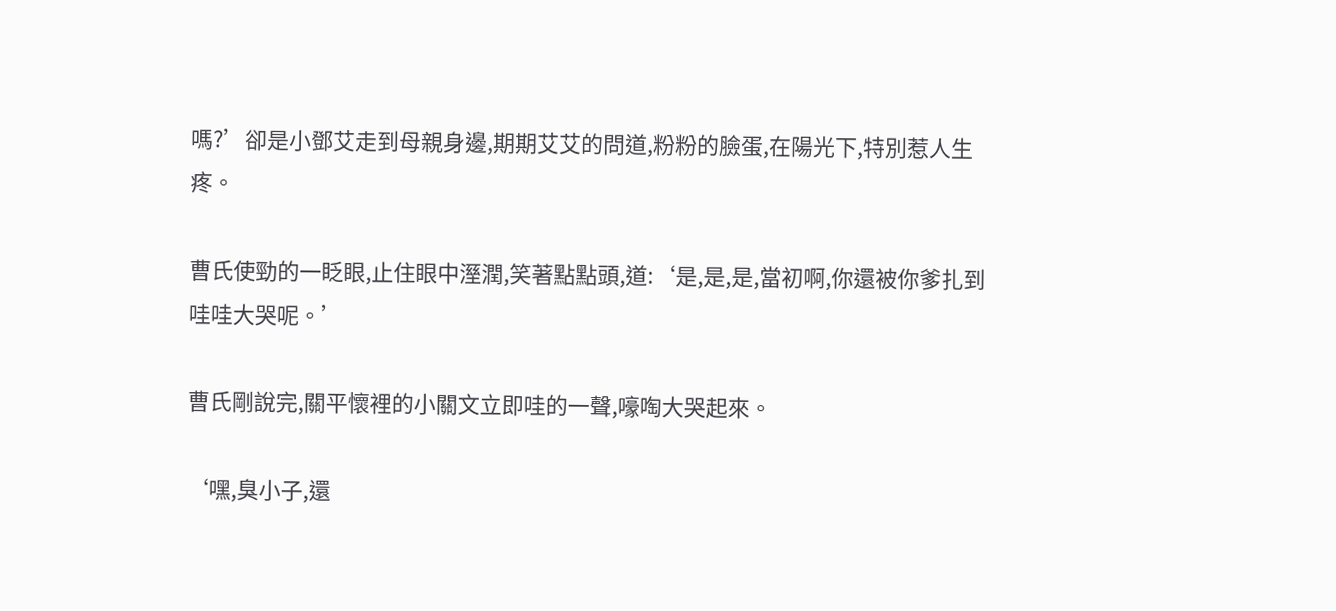嗎?’卻是小鄧艾走到母親身邊,期期艾艾的問道,粉粉的臉蛋,在陽光下,特別惹人生疼。

曹氏使勁的一眨眼,止住眼中溼潤,笑著點點頭,道:‘是,是,是,當初啊,你還被你爹扎到哇哇大哭呢。’

曹氏剛說完,關平懷裡的小關文立即哇的一聲,嚎啕大哭起來。

‘嘿,臭小子,還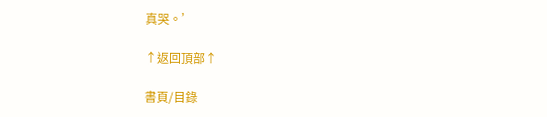真哭。’

↑返回頂部↑

書頁/目錄